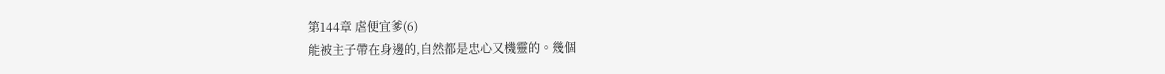第144章 虐便宜爹(6)
能被主子帶在身邊的,自然都是忠心又機靈的。幾個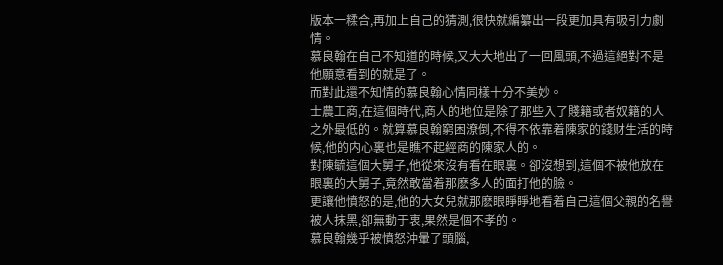版本一糅合,再加上自己的猜測,很快就編纂出一段更加具有吸引力劇情。
慕良翰在自己不知道的時候,又大大地出了一回風頭,不過這絕對不是他願意看到的就是了。
而對此還不知情的慕良翰心情同樣十分不美妙。
士農工商,在這個時代,商人的地位是除了那些入了賤籍或者奴籍的人之外最低的。就算慕良翰窮困潦倒,不得不依靠着陳家的錢财生活的時候,他的内心裏也是瞧不起經商的陳家人的。
對陳毓這個大舅子,他從來沒有看在眼裏。卻沒想到,這個不被他放在眼裏的大舅子,竟然敢當着那麽多人的面打他的臉。
更讓他憤怒的是,他的大女兒就那麽眼睜睜地看着自己這個父親的名譽被人抹黑,卻無動于衷,果然是個不孝的。
慕良翰幾乎被憤怒沖暈了頭腦,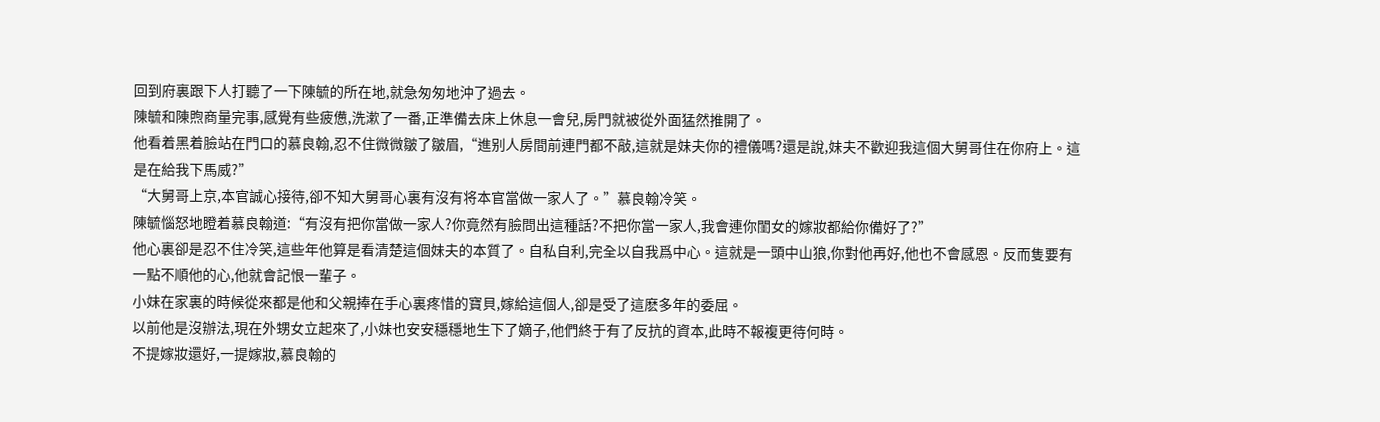回到府裏跟下人打聽了一下陳毓的所在地,就急匆匆地沖了過去。
陳毓和陳煦商量完事,感覺有些疲憊,洗漱了一番,正準備去床上休息一會兒,房門就被從外面猛然推開了。
他看着黑着臉站在門口的慕良翰,忍不住微微皺了皺眉,“進别人房間前連門都不敲,這就是妹夫你的禮儀嗎?還是說,妹夫不歡迎我這個大舅哥住在你府上。這是在給我下馬威?”
“大舅哥上京,本官誠心接待,卻不知大舅哥心裏有沒有将本官當做一家人了。”慕良翰冷笑。
陳毓惱怒地瞪着慕良翰道:“有沒有把你當做一家人?你竟然有臉問出這種話?不把你當一家人,我會連你閨女的嫁妝都給你備好了?”
他心裏卻是忍不住冷笑,這些年他算是看清楚這個妹夫的本質了。自私自利,完全以自我爲中心。這就是一頭中山狼,你對他再好,他也不會感恩。反而隻要有一點不順他的心,他就會記恨一輩子。
小妹在家裏的時候從來都是他和父親捧在手心裏疼惜的寶貝,嫁給這個人,卻是受了這麽多年的委屈。
以前他是沒辦法,現在外甥女立起來了,小妹也安安穩穩地生下了嫡子,他們終于有了反抗的資本,此時不報複更待何時。
不提嫁妝還好,一提嫁妝,慕良翰的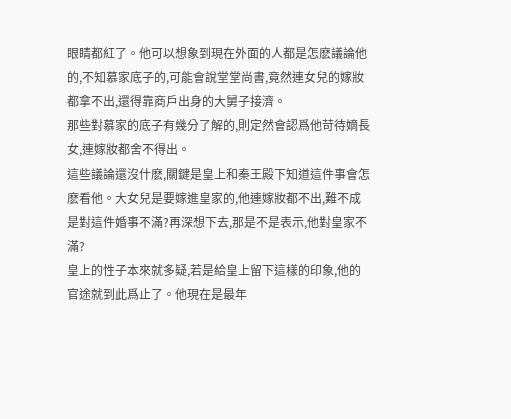眼睛都紅了。他可以想象到現在外面的人都是怎麽議論他的,不知慕家底子的,可能會說堂堂尚書,竟然連女兒的嫁妝都拿不出,還得靠商戶出身的大舅子接濟。
那些對慕家的底子有幾分了解的,則定然會認爲他苛待嫡長女,連嫁妝都舍不得出。
這些議論還沒什麽,關鍵是皇上和秦王殿下知道這件事會怎麽看他。大女兒是要嫁進皇家的,他連嫁妝都不出,難不成是對這件婚事不滿?再深想下去,那是不是表示,他對皇家不滿?
皇上的性子本來就多疑,若是給皇上留下這樣的印象,他的官途就到此爲止了。他現在是最年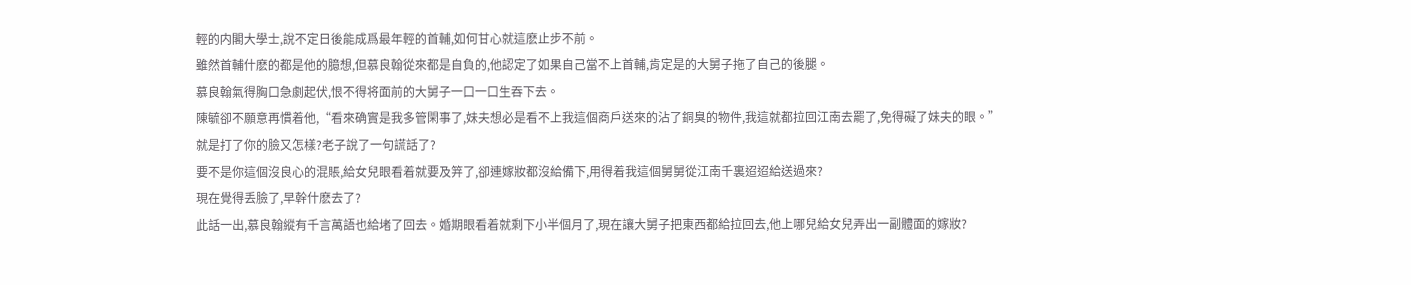輕的内閣大學士,說不定日後能成爲最年輕的首輔,如何甘心就這麽止步不前。
雖然首輔什麽的都是他的臆想,但慕良翰從來都是自負的,他認定了如果自己當不上首輔,肯定是的大舅子拖了自己的後腿。
慕良翰氣得胸口急劇起伏,恨不得将面前的大舅子一口一口生吞下去。
陳毓卻不願意再慣着他,“看來确實是我多管閑事了,妹夫想必是看不上我這個商戶送來的沾了銅臭的物件,我這就都拉回江南去罷了,免得礙了妹夫的眼。”
就是打了你的臉又怎樣?老子說了一句謊話了?
要不是你這個沒良心的混賬,給女兒眼看着就要及笄了,卻連嫁妝都沒給備下,用得着我這個舅舅從江南千裏迢迢給送過來?
現在覺得丢臉了,早幹什麽去了?
此話一出,慕良翰縱有千言萬語也給堵了回去。婚期眼看着就剩下小半個月了,現在讓大舅子把東西都給拉回去,他上哪兒給女兒弄出一副體面的嫁妝?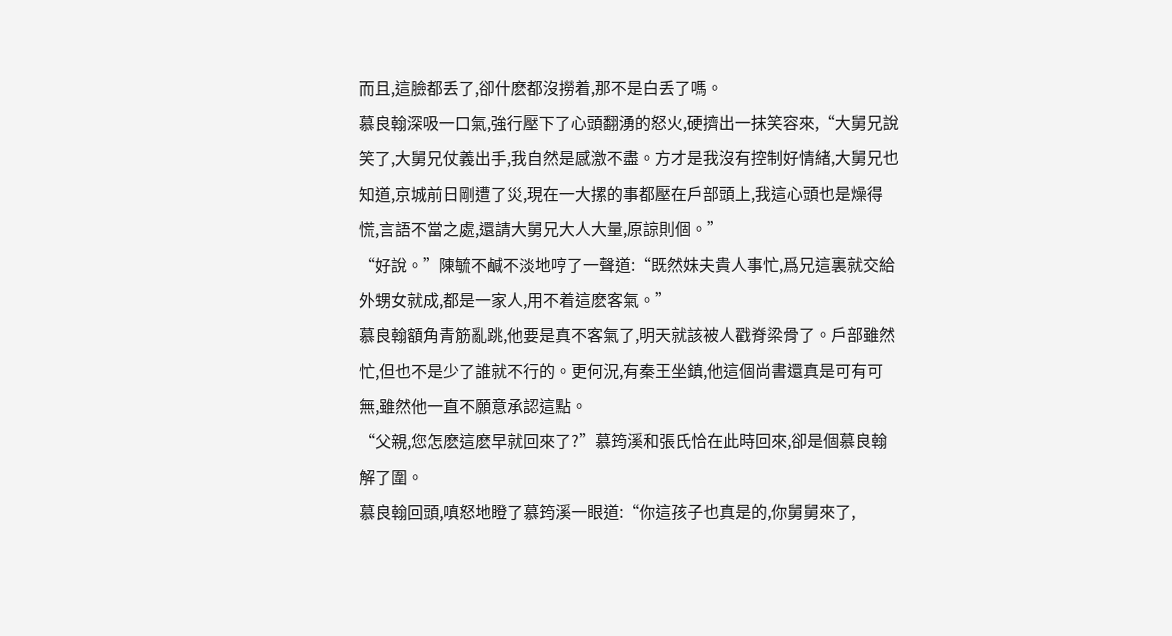而且,這臉都丢了,卻什麽都沒撈着,那不是白丢了嗎。
慕良翰深吸一口氣,強行壓下了心頭翻湧的怒火,硬擠出一抹笑容來,“大舅兄說笑了,大舅兄仗義出手,我自然是感激不盡。方才是我沒有控制好情緒,大舅兄也知道,京城前日剛遭了災,現在一大摞的事都壓在戶部頭上,我這心頭也是燥得慌,言語不當之處,還請大舅兄大人大量,原諒則個。”
“好說。”陳毓不鹹不淡地哼了一聲道:“既然妹夫貴人事忙,爲兄這裏就交給外甥女就成,都是一家人,用不着這麽客氣。”
慕良翰額角青筋亂跳,他要是真不客氣了,明天就該被人戳脊梁骨了。戶部雖然忙,但也不是少了誰就不行的。更何況,有秦王坐鎮,他這個尚書還真是可有可無,雖然他一直不願意承認這點。
“父親,您怎麽這麽早就回來了?”慕筠溪和張氏恰在此時回來,卻是個慕良翰解了圍。
慕良翰回頭,嗔怒地瞪了慕筠溪一眼道:“你這孩子也真是的,你舅舅來了,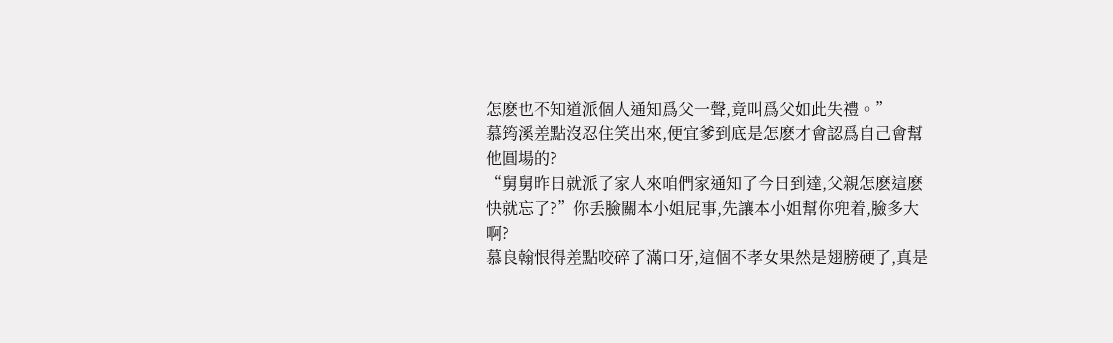怎麽也不知道派個人通知爲父一聲,竟叫爲父如此失禮。”
慕筠溪差點沒忍住笑出來,便宜爹到底是怎麽才會認爲自己會幫他圓場的?
“舅舅昨日就派了家人來咱們家通知了今日到達,父親怎麽這麽快就忘了?”你丢臉關本小姐屁事,先讓本小姐幫你兜着,臉多大啊?
慕良翰恨得差點咬碎了滿口牙,這個不孝女果然是翅膀硬了,真是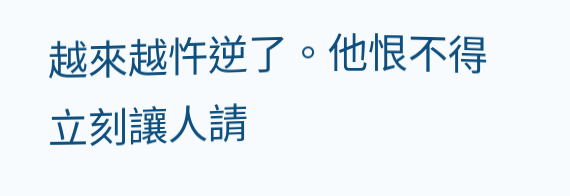越來越忤逆了。他恨不得立刻讓人請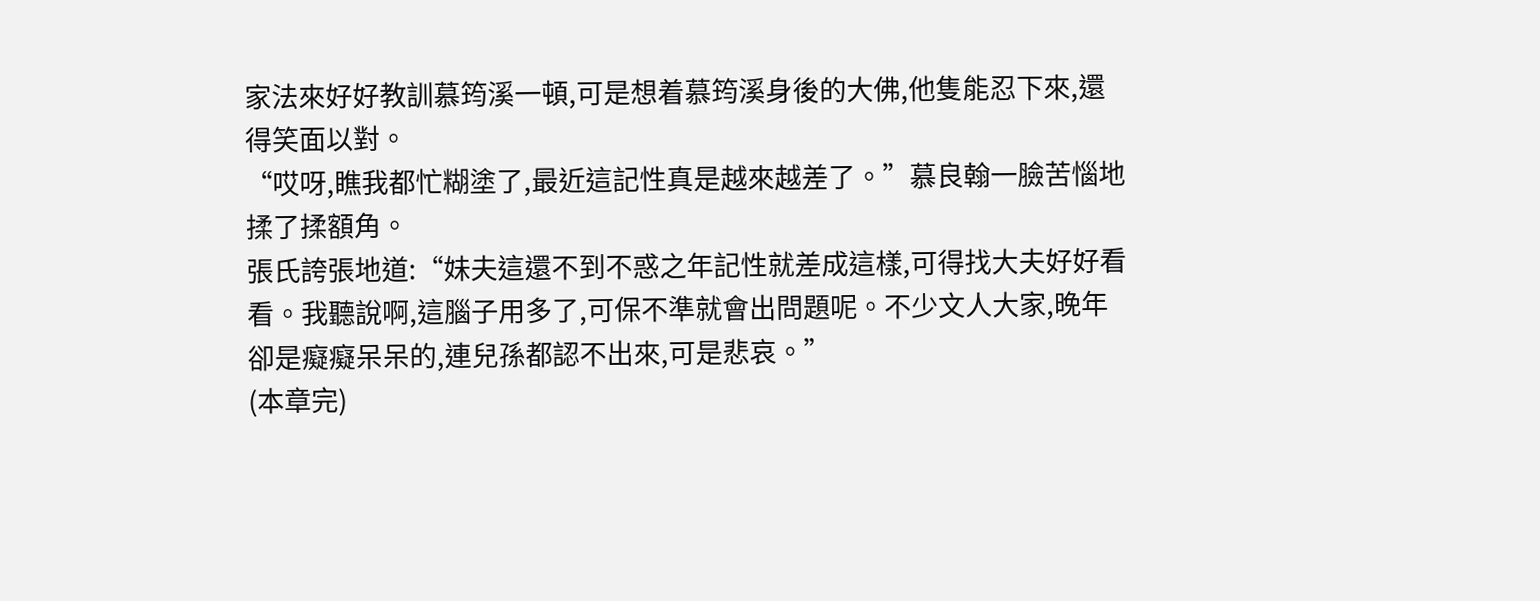家法來好好教訓慕筠溪一頓,可是想着慕筠溪身後的大佛,他隻能忍下來,還得笑面以對。
“哎呀,瞧我都忙糊塗了,最近這記性真是越來越差了。”慕良翰一臉苦惱地揉了揉額角。
張氏誇張地道:“妹夫這還不到不惑之年記性就差成這樣,可得找大夫好好看看。我聽說啊,這腦子用多了,可保不準就會出問題呢。不少文人大家,晚年卻是癡癡呆呆的,連兒孫都認不出來,可是悲哀。”
(本章完)